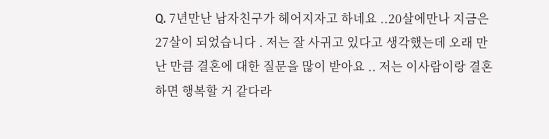Q. 7년만난 남자친구가 헤어지자고 하네요 ..20살에만나 지금은 27살이 되었습니다 . 저는 잘 사귀고 있다고 생각했는데 오래 만난 만큼 결혼에 대한 질문을 많이 받아요 .. 저는 이사람이랑 결혼하면 행복할 거 같다라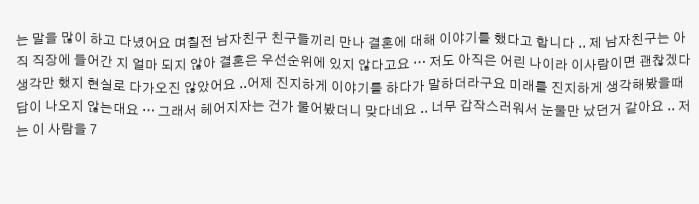는 말을 많이 하고 다녔어요 며칠전 남자친구 친구들끼리 만나 결혼에 대해 이야기를 했다고 합니다 .. 제 남자친구는 아직 직장에 들어간 지 얼마 되지 않아 결혼은 우선순위에 있지 않다고요 … 저도 아직은 어린 나이라 이사람이면 괜찮겠다 생각만 했지 현실로 다가오진 않았어요 ..어제 진지하게 이야기를 하다가 말하더라구요 미래를 진지하게 생각해봤을때 답이 나오지 않는대요 … 그래서 헤어지자는 건가 물어봤더니 맞다네요 .. 너무 갑작스러워서 눈물만 났던거 같아요 .. 저는 이 사람을 7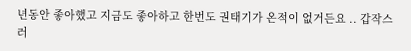년동안 좋아했고 지금도 좋아하고 한번도 권태기가 온적이 없거든요 .. 갑작스러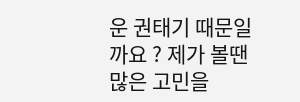운 권태기 때문일까요 ? 제가 볼땐 많은 고민을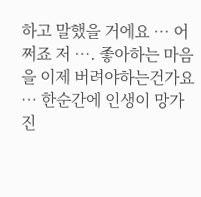하고 말했을 거에요 … 어쩌죠 저 …. 좋아하는 마음을 이제 버려야하는건가요 … 한순간에 인생이 망가진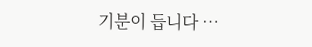기분이 듭니다 …